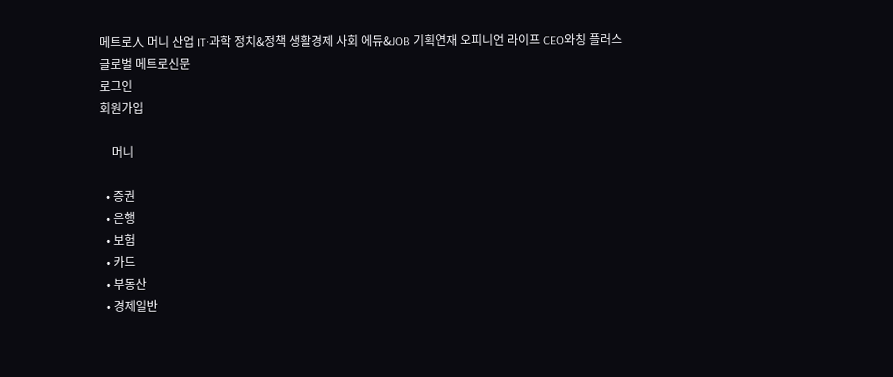메트로人 머니 산업 IT·과학 정치&정책 생활경제 사회 에듀&JOB 기획연재 오피니언 라이프 CEO와칭 플러스
글로벌 메트로신문
로그인
회원가입

    머니

  • 증권
  • 은행
  • 보험
  • 카드
  • 부동산
  • 경제일반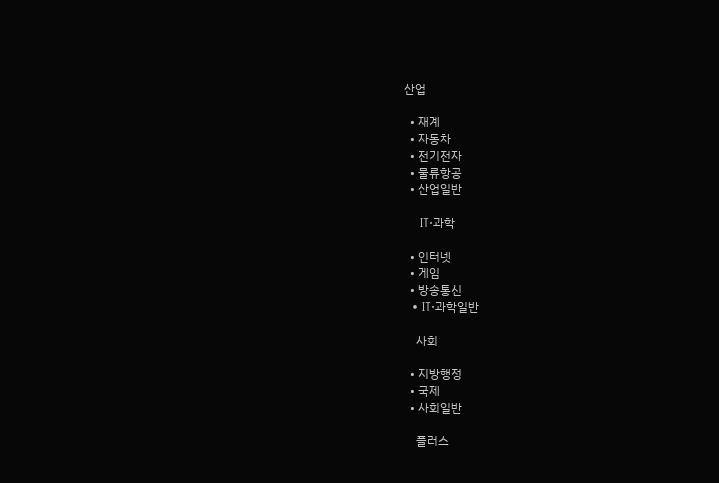산업

  • 재계
  • 자동차
  • 전기전자
  • 물류항공
  • 산업일반

    IT·과학

  • 인터넷
  • 게임
  • 방송통신
  • IT·과학일반

    사회

  • 지방행정
  • 국제
  • 사회일반

    플러스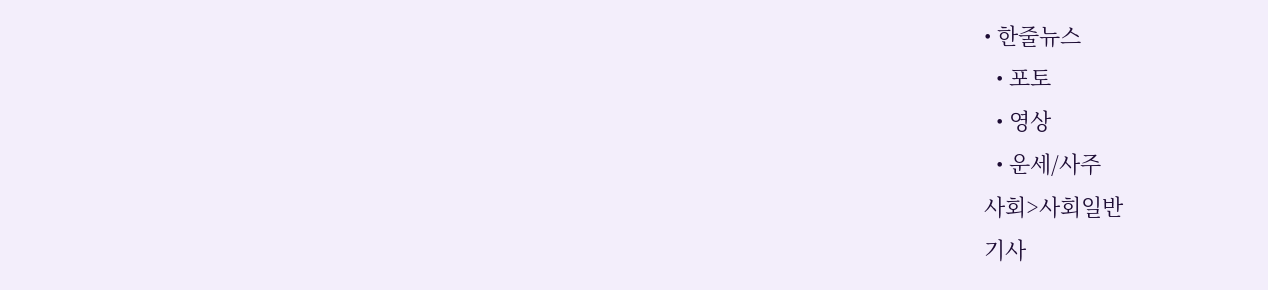• 한줄뉴스
  • 포토
  • 영상
  • 운세/사주
사회>사회일반
기사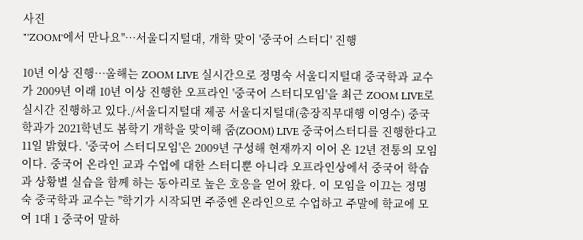사진
"'ZOOM'에서 만나요"…서울디지털대, 개학 맞이 '중국어 스터디' 진행

10년 이상 진행…올해는 ZOOM LIVE 실시간으로 정명숙 서울디지털대 중국학과 교수가 2009년 이래 10년 이상 진행한 오프라인 '중국어 스터디모임'을 최근 ZOOM LIVE로 실시간 진행하고 있다./서울디지털대 제공 서울디지털대(총장직무대행 이영수) 중국학과가 2021학년도 봄학기 개학을 맞이해 줌(ZOOM) LIVE 중국어스터디를 진행한다고 11일 밝혔다. '중국어 스터디모임'은 2009년 구성해 현재까지 이어 온 12년 전통의 모임이다. 중국어 온라인 교과 수업에 대한 스터디뿐 아니라 오프라인상에서 중국어 학습과 상황별 실습을 함께 하는 동아리로 높은 호응을 얻어 왔다. 이 모임을 이끄는 정명숙 중국학과 교수는 "학기가 시작되면 주중엔 온라인으로 수업하고 주말에 학교에 모여 1대 1 중국어 말하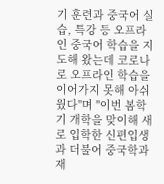기 훈련과 중국어 실습, 특강 등 오프라인 중국어 학습을 지도해 왔는데 코로나로 오프라인 학습을 이어가지 못해 아쉬웠다"며 "이번 봄학기 개학을 맞이해 새로 입학한 신편입생과 더불어 중국학과 재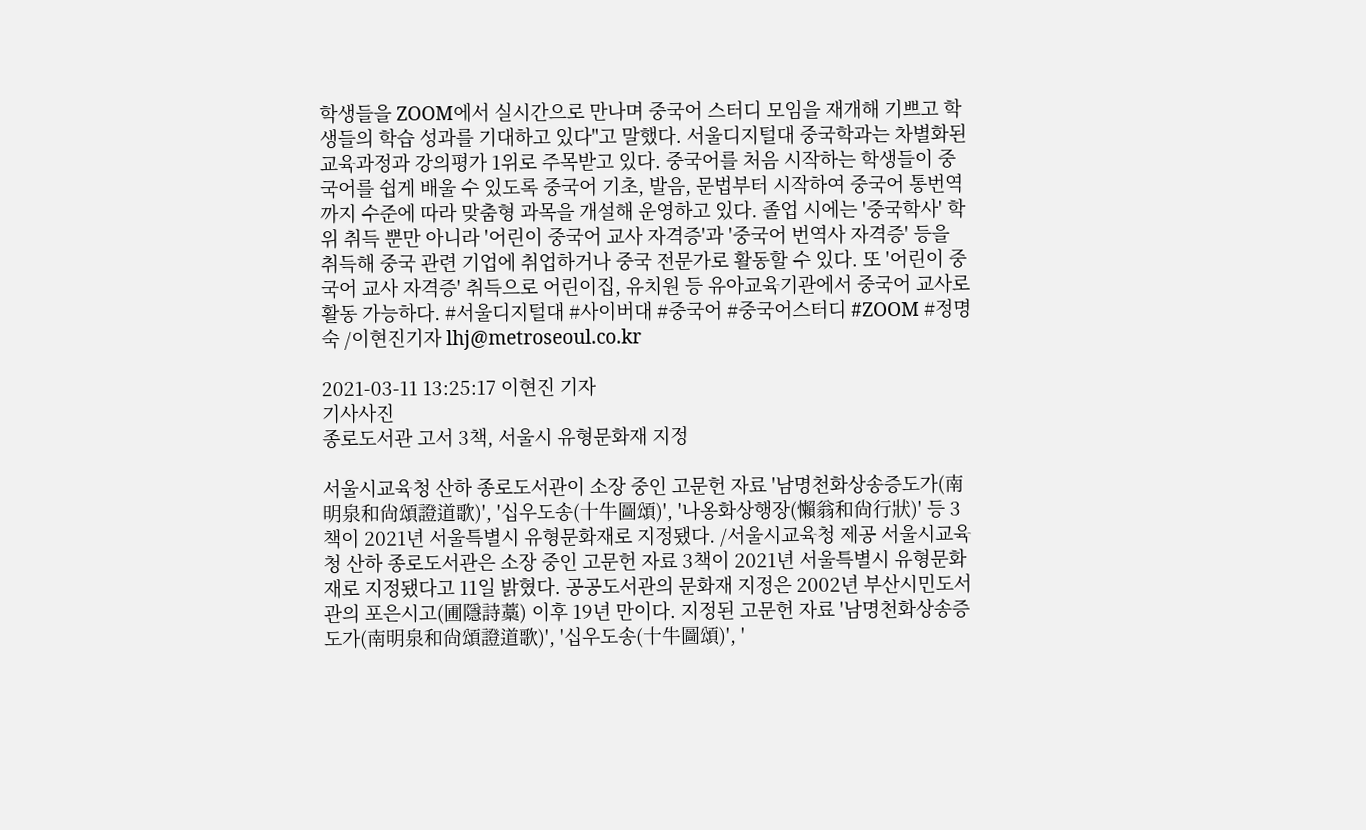학생들을 ZOOM에서 실시간으로 만나며 중국어 스터디 모임을 재개해 기쁘고 학생들의 학습 성과를 기대하고 있다"고 말했다. 서울디지털대 중국학과는 차별화된 교육과정과 강의평가 1위로 주목받고 있다. 중국어를 처음 시작하는 학생들이 중국어를 쉽게 배울 수 있도록 중국어 기초, 발음, 문법부터 시작하여 중국어 통번역까지 수준에 따라 맞춤형 과목을 개설해 운영하고 있다. 졸업 시에는 '중국학사' 학위 취득 뿐만 아니라 '어린이 중국어 교사 자격증'과 '중국어 번역사 자격증' 등을 취득해 중국 관련 기업에 취업하거나 중국 전문가로 활동할 수 있다. 또 '어린이 중국어 교사 자격증' 취득으로 어린이집, 유치원 등 유아교육기관에서 중국어 교사로 활동 가능하다. #서울디지털대 #사이버대 #중국어 #중국어스터디 #ZOOM #정명숙 /이현진기자 lhj@metroseoul.co.kr

2021-03-11 13:25:17 이현진 기자
기사사진
종로도서관 고서 3책, 서울시 유형문화재 지정

서울시교육청 산하 종로도서관이 소장 중인 고문헌 자료 '남명천화상송증도가(南明泉和尙頌證道歌)', '십우도송(十牛圖頌)', '나옹화상행장(懶翁和尙行狀)' 등 3책이 2021년 서울특별시 유형문화재로 지정됐다. /서울시교육청 제공 서울시교육청 산하 종로도서관은 소장 중인 고문헌 자료 3책이 2021년 서울특별시 유형문화재로 지정됐다고 11일 밝혔다. 공공도서관의 문화재 지정은 2002년 부산시민도서관의 포은시고(圃隱詩藁) 이후 19년 만이다. 지정된 고문헌 자료 '남명천화상송증도가(南明泉和尙頌證道歌)', '십우도송(十牛圖頌)', '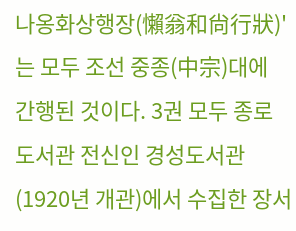나옹화상행장(懶翁和尙行狀)'는 모두 조선 중종(中宗)대에 간행된 것이다. 3권 모두 종로도서관 전신인 경성도서관(1920년 개관)에서 수집한 장서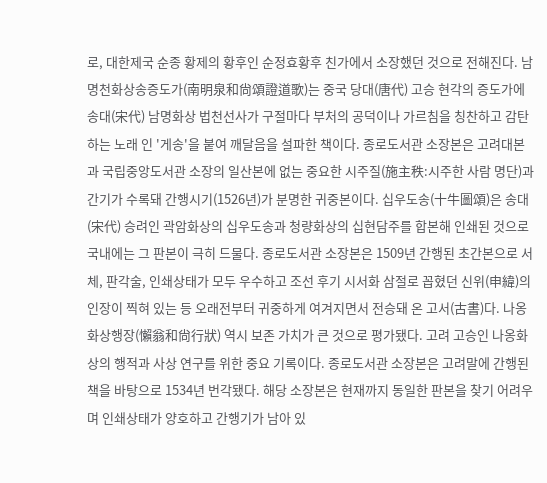로, 대한제국 순종 황제의 황후인 순정효황후 친가에서 소장했던 것으로 전해진다. 남명천화상송증도가(南明泉和尙頌證道歌)는 중국 당대(唐代) 고승 현각의 증도가에 송대(宋代) 남명화상 법천선사가 구절마다 부처의 공덕이나 가르침을 칭찬하고 감탄하는 노래 인 '게송'을 붙여 깨달음을 설파한 책이다. 종로도서관 소장본은 고려대본과 국립중앙도서관 소장의 일산본에 없는 중요한 시주질(施主秩:시주한 사람 명단)과 간기가 수록돼 간행시기(1526년)가 분명한 귀중본이다. 십우도송(十牛圖頌)은 송대(宋代) 승려인 곽암화상의 십우도송과 청량화상의 십현담주를 합본해 인쇄된 것으로 국내에는 그 판본이 극히 드물다. 종로도서관 소장본은 1509년 간행된 초간본으로 서체, 판각술, 인쇄상태가 모두 우수하고 조선 후기 시서화 삼절로 꼽혔던 신위(申緯)의 인장이 찍혀 있는 등 오래전부터 귀중하게 여겨지면서 전승돼 온 고서(古書)다. 나옹화상행장(懶翁和尙行狀) 역시 보존 가치가 큰 것으로 평가됐다. 고려 고승인 나옹화상의 행적과 사상 연구를 위한 중요 기록이다. 종로도서관 소장본은 고려말에 간행된 책을 바탕으로 1534년 번각됐다. 해당 소장본은 현재까지 동일한 판본을 찾기 어려우며 인쇄상태가 양호하고 간행기가 남아 있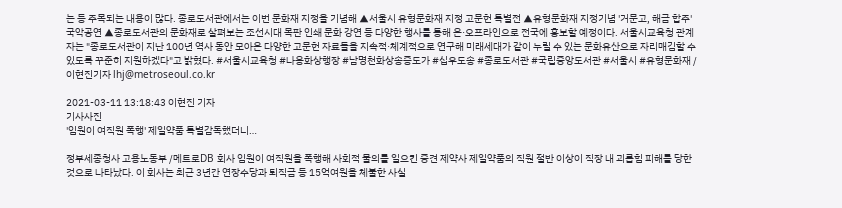는 등 주목되는 내용이 많다. 종로도서관에서는 이번 문화재 지정을 기념해 ▲서울시 유형문화재 지정 고문헌 특별전 ▲유형문화재 지정기념 '거문고, 해금 합주' 국악공연 ▲종로도서관의 문화재로 살펴보는 조선시대 목판 인쇄 문화 강연 등 다양한 행사를 통해 온·오프라인으로 전국에 홍보할 예정이다. 서울시교육청 관계자는 "종로도서관이 지난 100년 역사 동안 모아온 다양한 고문헌 자료들을 지속적·체계적으로 연구해 미래세대가 같이 누릴 수 있는 문화유산으로 자리매김할 수 있도록 꾸준히 지원하겠다"고 밝혔다. #서울시교육청 #나옹화상행장 #남명천화상송증도가 #십우도송 #종로도서관 #국립중앙도서관 #서울시 #유형문화재 /이현진기자 lhj@metroseoul.co.kr

2021-03-11 13:18:43 이현진 기자
기사사진
'임원이 여직원 폭행' 제일약품 특별감독했더니…

정부세종청사 고용노동부 /메트로DB 회사 임원이 여직원을 폭행해 사회적 물의를 일으킨 중견 제약사 제일약품의 직원 절반 이상이 직장 내 괴롭힘 피해를 당한 것으로 나타났다. 이 회사는 최근 3년간 연장수당과 퇴직금 등 15억여원을 체불한 사실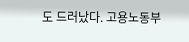도 드러났다. 고용노동부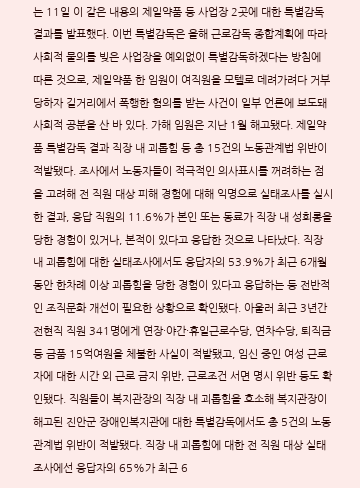는 11일 이 같은 내용의 제일약품 등 사업장 2곳에 대한 특별감독 결과를 발표했다. 이번 특별감독은 올해 근로감독 종합계획에 따라 사회적 물의를 빚은 사업장을 예외없이 특별감독하겠다는 방침에 따른 것으로, 제일약품 한 임원이 여직원을 모텔로 데려가려다 거부당하자 길거리에서 폭행한 혐의를 받는 사건이 일부 언론에 보도돼 사회적 공분을 산 바 있다. 가해 임원은 지난 1월 해고됐다. 제일약품 특별감독 결과 직장 내 괴롭힘 등 총 15건의 노동관계법 위반이 적발됐다. 조사에서 노동자들이 적극적인 의사표시를 꺼려하는 점을 고려해 전 직원 대상 피해 경험에 대해 익명으로 실태조사를 실시한 결과, 응답 직원의 11.6%가 본인 또는 동료가 직장 내 성희롱을 당한 경험이 있거나, 본적이 있다고 응답한 것으로 나타났다. 직장 내 괴롭힘에 대한 실태조사에서도 응답자의 53.9%가 최근 6개월 동안 한차례 이상 괴롭힘을 당한 경험이 있다고 응답하는 등 전반적인 조직문화 개선이 필요한 상황으로 확인됐다. 아울러 최근 3년간 전현직 직원 341명에게 연장·야간·휴일근로수당, 연차수당, 퇴직금 등 금품 15억여원을 체불한 사실이 적발됐고, 임신 중인 여성 근로자에 대한 시간 외 근로 금지 위반, 근로조건 서면 명시 위반 등도 확인됐다. 직원들이 복지관장의 직장 내 괴롭힘을 호소해 복지관장이 해고된 진안군 장애인복지관에 대한 특별감독에서도 총 5건의 노동관계법 위반이 적발됐다. 직장 내 괴롭힘에 대한 전 직원 대상 실태조사에선 응답자의 65%가 최근 6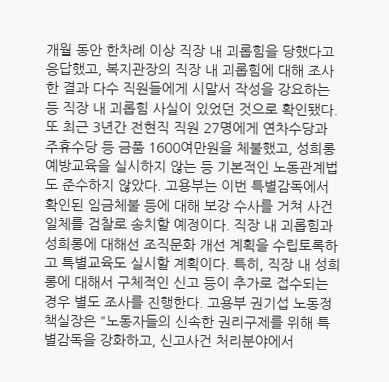개월 동안 한차례 이상 직장 내 괴롭힘을 당했다고 응답했고, 복지관장의 직장 내 괴롭힘에 대해 조사한 결과 다수 직원들에게 시말서 작성을 강요하는 등 직장 내 괴롭힘 사실이 있었던 것으로 확인됐다. 또 최근 3년간 전현직 직원 27명에게 연차수당과 주휴수당 등 금품 1600여만원을 체불했고, 성희롱 예방교육을 실시하지 않는 등 기본적인 노동관계법도 준수하지 않았다. 고용부는 이번 특별감독에서 확인된 임금체불 등에 대해 보강 수사를 거쳐 사건 일체를 검찰로 송치할 예정이다. 직장 내 괴롭힘과 성희롱에 대해선 조직문화 개선 계획을 수립토록하고 특별교육도 실시할 계획이다. 특히, 직장 내 성희롱에 대해서 구체적인 신고 등이 추가로 접수되는 경우 별도 조사를 진행한다. 고용부 권기섭 노동정책실장은 "노동자들의 신속한 권리구제를 위해 특별감독을 강화하고, 신고사건 처리분야에서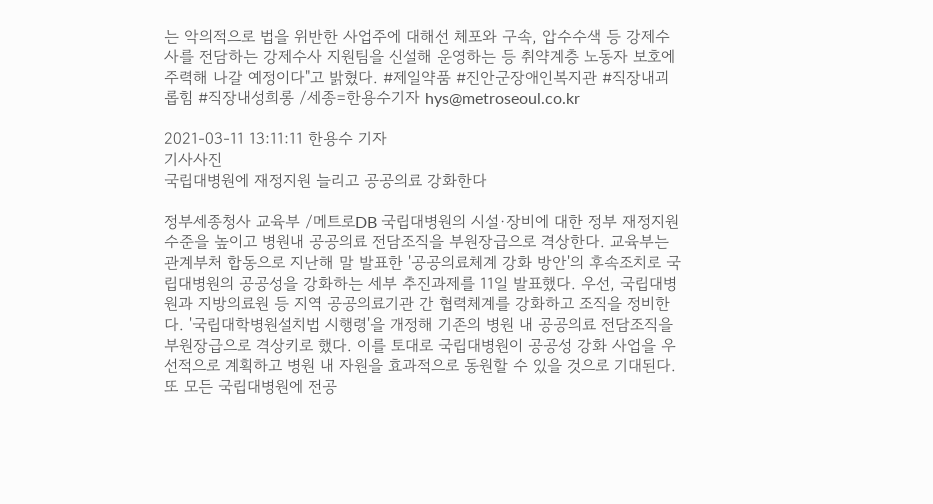는 악의적으로 법을 위반한 사업주에 대해선 체포와 구속, 압수수색 등 강제수사를 전담하는 강제수사 지원팀을 신설해 운영하는 등 취약계층 노동자 보호에 주력해 나갈 예정이다"고 밝혔다. #제일약품 #진안군장애인복지관 #직장내괴롭힘 #직장내성희롱 /세종=한용수기자 hys@metroseoul.co.kr

2021-03-11 13:11:11 한용수 기자
기사사진
국립대병원에 재정지원 늘리고 공공의료 강화한다

정부세종청사 교육부 /메트로DB 국립대병원의 시설·장비에 대한 정부 재정지원 수준을 높이고 병원내 공공의료 전담조직을 부원장급으로 격상한다. 교육부는 관계부처 합동으로 지난해 말 발표한 '공공의료체계 강화 방안'의 후속조치로 국립대병원의 공공성을 강화하는 세부 추진과제를 11일 발표했다. 우선, 국립대병원과 지방의료원 등 지역 공공의료기관 간 협력체계를 강화하고 조직을 정비한다. '국립대학병원설치법 시행령'을 개정해 기존의 병원 내 공공의료 전담조직을 부원장급으로 격상키로 했다. 이를 토대로 국립대병원이 공공성 강화 사업을 우선적으로 계획하고 병원 내 자원을 효과적으로 동원할 수 있을 것으로 기대된다. 또 모든 국립대병원에 전공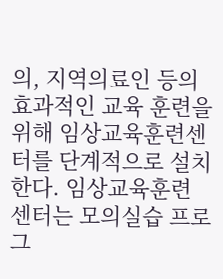의, 지역의료인 등의 효과적인 교육 훈련을 위해 임상교육훈련센터를 단계적으로 설치한다. 임상교육훈련센터는 모의실습 프로그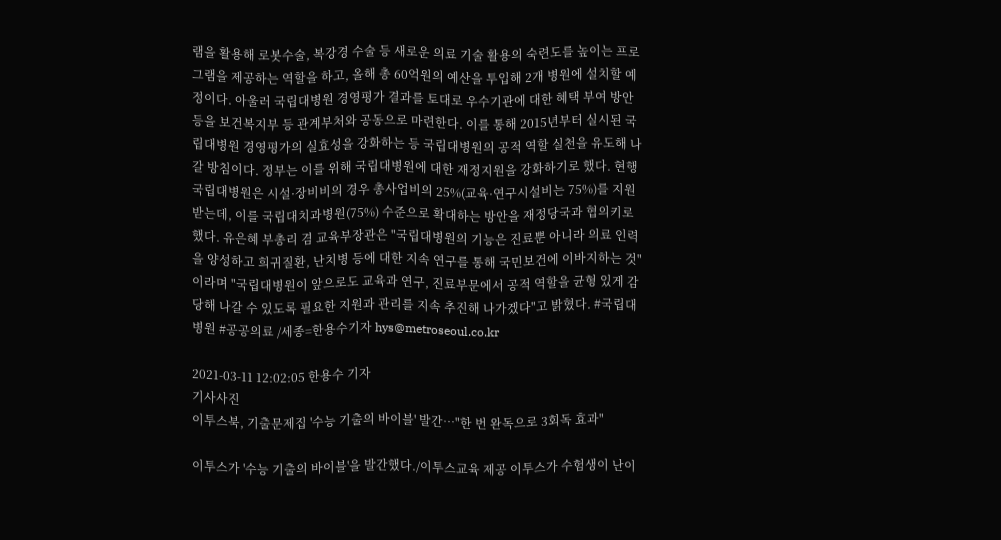램을 활용해 로봇수술, 복강경 수술 등 새로운 의료 기술 활용의 숙련도를 높이는 프로그램을 제공하는 역할을 하고, 올해 총 60억원의 예산을 투입해 2개 병원에 설치할 예정이다. 아울러 국립대병원 경영평가 결과를 토대로 우수기관에 대한 혜택 부여 방안 등을 보건복지부 등 관계부처와 공동으로 마련한다. 이를 통해 2015년부터 실시된 국립대병원 경영평가의 실효성을 강화하는 등 국립대병원의 공적 역할 실천을 유도해 나갈 방침이다. 정부는 이를 위해 국립대병원에 대한 재정지원을 강화하기로 했다. 현행 국립대병원은 시설·장비비의 경우 총사업비의 25%(교육·연구시설비는 75%)를 지원받는데, 이를 국립대치과병원(75%) 수준으로 확대하는 방안을 재정당국과 협의키로 했다. 유은혜 부총리 겸 교육부장관은 "국립대병원의 기능은 진료뿐 아니라 의료 인력을 양성하고 희귀질환, 난치병 등에 대한 지속 연구를 통해 국민보건에 이바지하는 것"이라며 "국립대병원이 앞으로도 교육과 연구, 진료부문에서 공적 역할을 균형 있게 감당해 나갈 수 있도록 필요한 지원과 관리를 지속 추진해 나가겠다"고 밝혔다. #국립대병원 #공공의료 /세종=한용수기자 hys@metroseoul.co.kr

2021-03-11 12:02:05 한용수 기자
기사사진
이투스북, 기출문제집 '수능 기출의 바이블' 발간…"한 번 완독으로 3회독 효과"

이투스가 '수능 기출의 바이블'을 발간했다./이투스교육 제공 이투스가 수험생이 난이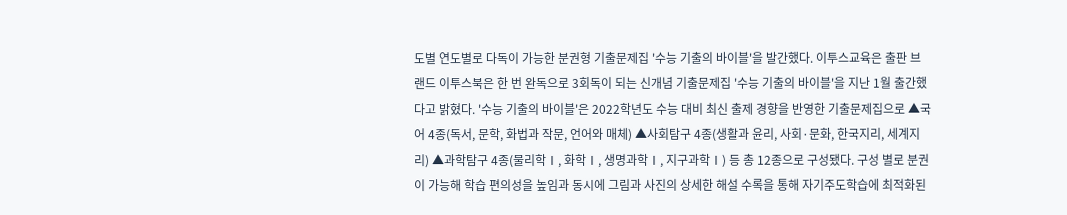도별 연도별로 다독이 가능한 분권형 기출문제집 '수능 기출의 바이블'을 발간했다. 이투스교육은 출판 브랜드 이투스북은 한 번 완독으로 3회독이 되는 신개념 기출문제집 '수능 기출의 바이블'을 지난 1월 출간했다고 밝혔다. '수능 기출의 바이블'은 2022학년도 수능 대비 최신 출제 경향을 반영한 기출문제집으로 ▲국어 4종(독서, 문학, 화법과 작문, 언어와 매체) ▲사회탐구 4종(생활과 윤리, 사회·문화, 한국지리, 세계지리) ▲과학탐구 4종(물리학Ⅰ, 화학Ⅰ, 생명과학Ⅰ, 지구과학Ⅰ) 등 총 12종으로 구성됐다. 구성 별로 분권이 가능해 학습 편의성을 높임과 동시에 그림과 사진의 상세한 해설 수록을 통해 자기주도학습에 최적화된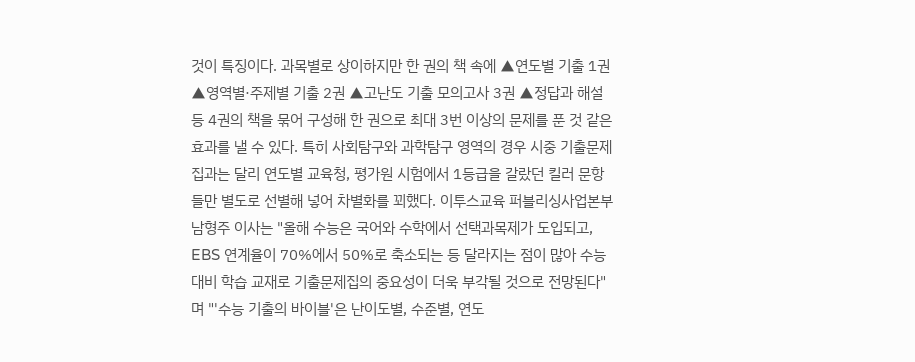것이 특징이다. 과목별로 상이하지만 한 권의 책 속에 ▲연도별 기출 1권 ▲영역별·주제별 기출 2권 ▲고난도 기출 모의고사 3권 ▲정답과 해설 등 4권의 책을 묶어 구성해 한 권으로 최대 3번 이상의 문제를 푼 것 같은 효과를 낼 수 있다. 특히 사회탐구와 과학탐구 영역의 경우 시중 기출문제집과는 달리 연도별 교육청, 평가원 시험에서 1등급을 갈랐던 킬러 문항들만 별도로 선별해 넣어 차별화를 꾀했다. 이투스교육 퍼블리싱사업본부 남형주 이사는 "올해 수능은 국어와 수학에서 선택과목제가 도입되고, EBS 연계율이 70%에서 50%로 축소되는 등 달라지는 점이 많아 수능 대비 학습 교재로 기출문제집의 중요성이 더욱 부각될 것으로 전망된다"며 "'수능 기출의 바이블'은 난이도별, 수준별, 연도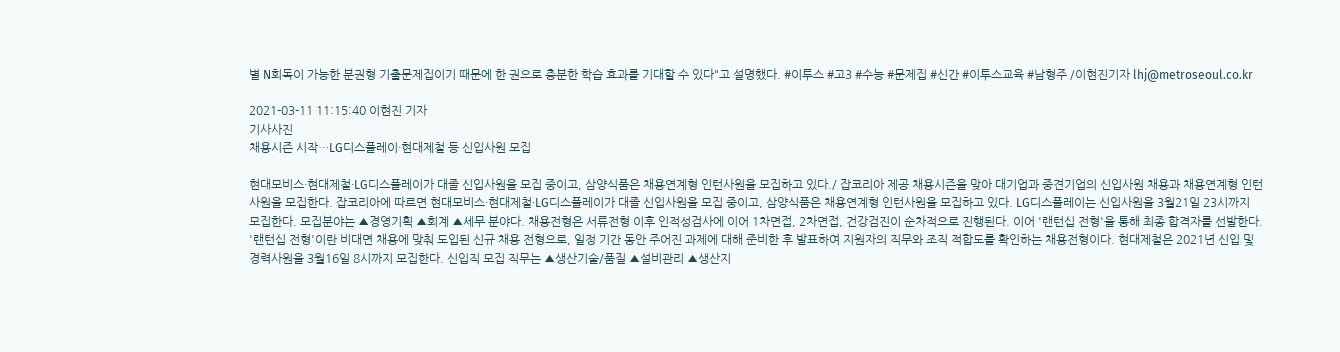별 N회독이 가능한 분권형 기출문제집이기 때문에 한 권으로 충분한 학습 효과를 기대할 수 있다"고 설명했다. #이투스 #고3 #수능 #문제집 #신간 #이투스교육 #남형주 /이현진기자 lhj@metroseoul.co.kr

2021-03-11 11:15:40 이현진 기자
기사사진
채용시즌 시작…LG디스플레이·현대제철 등 신입사원 모집

현대모비스·현대제철·LG디스플레이가 대졸 신입사원을 모집 중이고, 삼양식품은 채용연계형 인턴사원을 모집하고 있다./ 잡코리아 제공 채용시즌을 맞아 대기업과 중견기업의 신입사원 채용과 채용연계형 인턴사원을 모집한다. 잡코리아에 따르면 현대모비스·현대제철·LG디스플레이가 대졸 신입사원을 모집 중이고, 삼양식품은 채용연계형 인턴사원을 모집하고 있다. LG디스플레이는 신입사원을 3월21일 23시까지 모집한다. 모집분야는 ▲경영기획 ▲회계 ▲세무 분야다. 채용전형은 서류전형 이후 인적성검사에 이어 1차면접, 2차면접, 건강검진이 순차적으로 진행된다. 이어 '랜턴십 전형'을 통해 최종 합격자를 선발한다. '랜턴십 전형'이란 비대면 채용에 맞춰 도입된 신규 채용 전형으로, 일정 기간 동안 주어진 과제에 대해 준비한 후 발표하여 지원자의 직무와 조직 적합도를 확인하는 채용전형이다. 현대제철은 2021년 신입 및 경력사원을 3월16일 8시까지 모집한다. 신입직 모집 직무는 ▲생산기술/품질 ▲설비관리 ▲생산지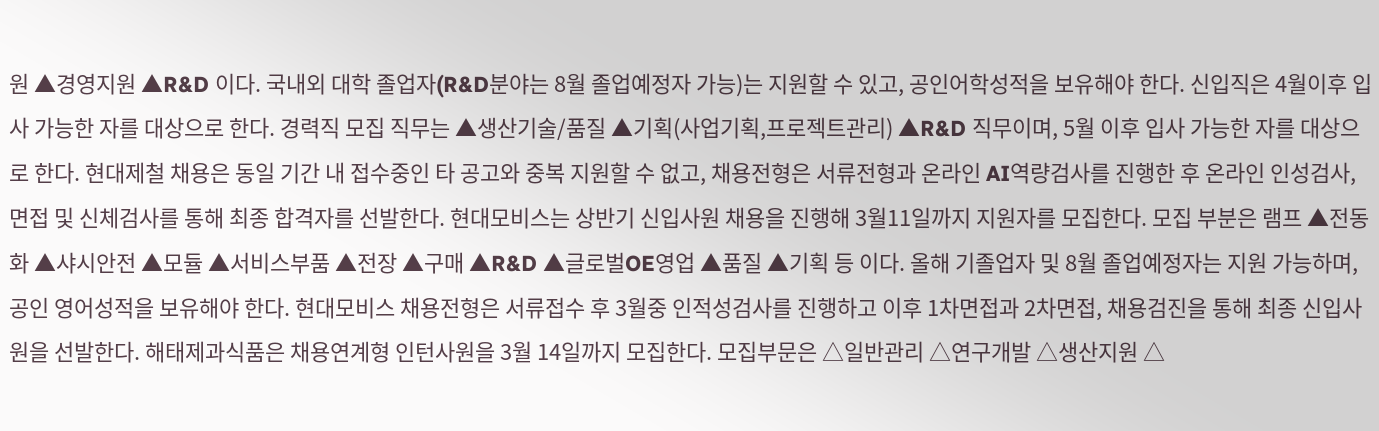원 ▲경영지원 ▲R&D 이다. 국내외 대학 졸업자(R&D분야는 8월 졸업예정자 가능)는 지원할 수 있고, 공인어학성적을 보유해야 한다. 신입직은 4월이후 입사 가능한 자를 대상으로 한다. 경력직 모집 직무는 ▲생산기술/품질 ▲기획(사업기획,프로젝트관리) ▲R&D 직무이며, 5월 이후 입사 가능한 자를 대상으로 한다. 현대제철 채용은 동일 기간 내 접수중인 타 공고와 중복 지원할 수 없고, 채용전형은 서류전형과 온라인 AI역량검사를 진행한 후 온라인 인성검사, 면접 및 신체검사를 통해 최종 합격자를 선발한다. 현대모비스는 상반기 신입사원 채용을 진행해 3월11일까지 지원자를 모집한다. 모집 부분은 램프 ▲전동화 ▲샤시안전 ▲모듈 ▲서비스부품 ▲전장 ▲구매 ▲R&D ▲글로벌OE영업 ▲품질 ▲기획 등 이다. 올해 기졸업자 및 8월 졸업예정자는 지원 가능하며, 공인 영어성적을 보유해야 한다. 현대모비스 채용전형은 서류접수 후 3월중 인적성검사를 진행하고 이후 1차면접과 2차면접, 채용검진을 통해 최종 신입사원을 선발한다. 해태제과식품은 채용연계형 인턴사원을 3월 14일까지 모집한다. 모집부문은 △일반관리 △연구개발 △생산지원 △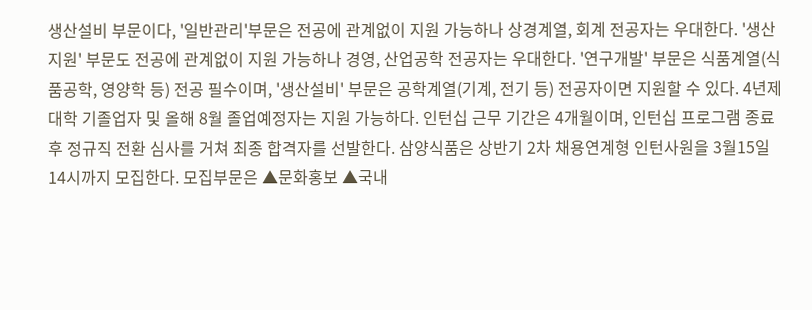생산설비 부문이다, '일반관리'부문은 전공에 관계없이 지원 가능하나 상경계열, 회계 전공자는 우대한다. '생산지원' 부문도 전공에 관계없이 지원 가능하나 경영, 산업공학 전공자는 우대한다. '연구개발' 부문은 식품계열(식품공학, 영양학 등) 전공 필수이며, '생산설비' 부문은 공학계열(기계, 전기 등) 전공자이면 지원할 수 있다. 4년제대학 기졸업자 및 올해 8월 졸업예정자는 지원 가능하다. 인턴십 근무 기간은 4개월이며, 인턴십 프로그램 종료 후 정규직 전환 심사를 거쳐 최종 합격자를 선발한다. 삼양식품은 상반기 2차 채용연계형 인턴사원을 3월15일 14시까지 모집한다. 모집부문은 ▲문화홍보 ▲국내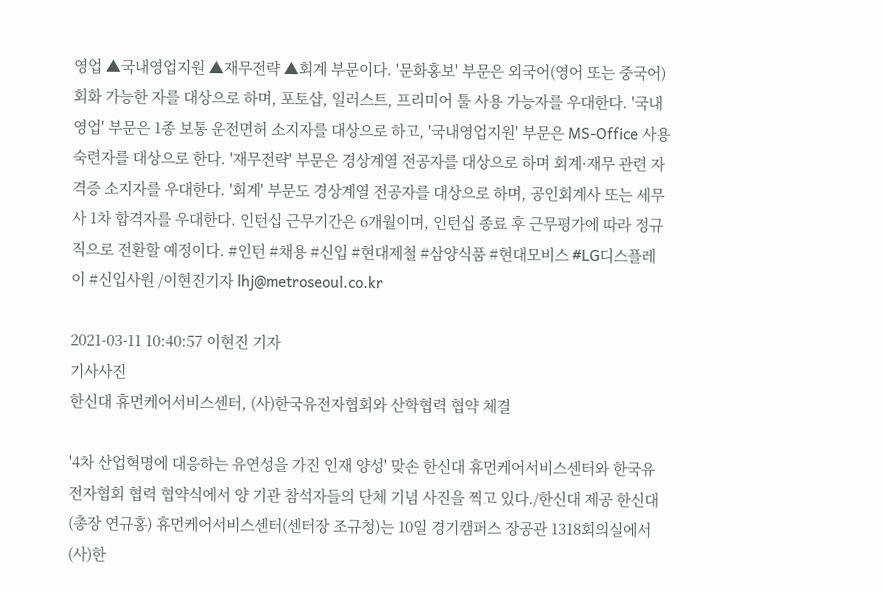영업 ▲국내영업지원 ▲재무전략 ▲회계 부문이다. '문화홍보' 부문은 외국어(영어 또는 중국어) 회화 가능한 자를 대상으로 하며, 포토샵, 일러스트, 프리미어 툴 사용 가능자를 우대한다. '국내영업' 부문은 1종 보통 운전면허 소지자를 대상으로 하고, '국내영업지원' 부문은 MS-Office 사용 숙련자를 대상으로 한다. '재무전략' 부문은 경상계열 전공자를 대상으로 하며 회계·재무 관련 자격증 소지자를 우대한다. '회계' 부문도 경상계열 전공자를 대상으로 하며, 공인회계사 또는 세무사 1차 합격자를 우대한다. 인턴십 근무기간은 6개월이며, 인턴십 종료 후 근무평가에 따라 정규직으로 전환할 예정이다. #인턴 #채용 #신입 #현대제철 #삼양식품 #현대모비스 #LG디스플레이 #신입사원 /이현진기자 lhj@metroseoul.co.kr

2021-03-11 10:40:57 이현진 기자
기사사진
한신대 휴먼케어서비스센터, (사)한국유전자협회와 산학협력 협약 체결

'4차 산업혁명에 대응하는 유연성을 가진 인재 양성' 맞손 한신대 휴먼케어서비스센터와 한국유전자협회 협력 협약식에서 양 기관 참석자들의 단체 기념 사진을 찍고 있다./한신대 제공 한신대(총장 연규홍) 휴먼케어서비스센터(센터장 조규청)는 10일 경기캠퍼스 장공관 1318회의실에서 (사)한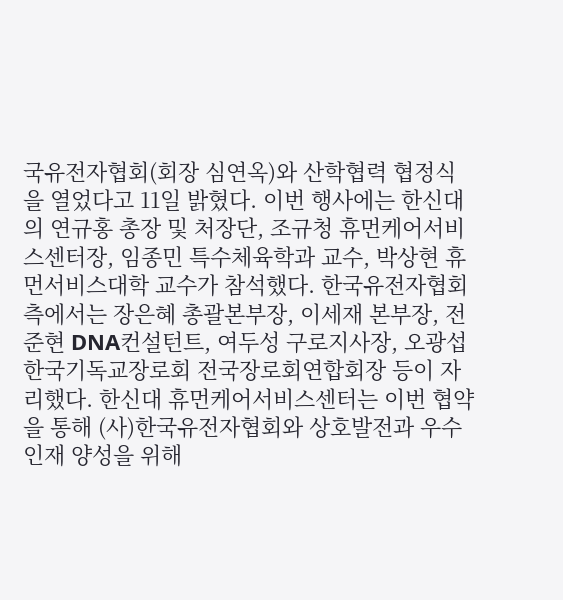국유전자협회(회장 심연옥)와 산학협력 협정식을 열었다고 11일 밝혔다. 이번 행사에는 한신대의 연규홍 총장 및 처장단, 조규청 휴먼케어서비스센터장, 임종민 특수체육학과 교수, 박상현 휴먼서비스대학 교수가 참석했다. 한국유전자협회 측에서는 장은혜 총괄본부장, 이세재 본부장, 전준현 DNA컨설턴트, 여두성 구로지사장, 오광섭 한국기독교장로회 전국장로회연합회장 등이 자리했다. 한신대 휴먼케어서비스센터는 이번 협약을 통해 (사)한국유전자협회와 상호발전과 우수인재 양성을 위해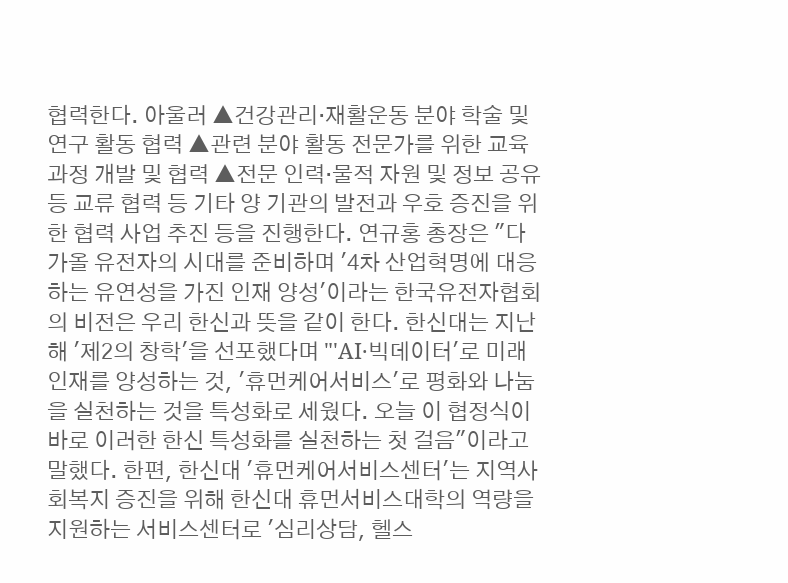협력한다. 아울러 ▲건강관리·재활운동 분야 학술 및 연구 활동 협력 ▲관련 분야 활동 전문가를 위한 교육과정 개발 및 협력 ▲전문 인력·물적 자원 및 정보 공유 등 교류 협력 등 기타 양 기관의 발전과 우호 증진을 위한 협력 사업 추진 등을 진행한다. 연규홍 총장은 "다가올 유전자의 시대를 준비하며 '4차 산업혁명에 대응하는 유연성을 가진 인재 양성'이라는 한국유전자협회의 비전은 우리 한신과 뜻을 같이 한다. 한신대는 지난해 '제2의 창학'을 선포했다며 "'AI·빅데이터'로 미래 인재를 양성하는 것, '휴먼케어서비스'로 평화와 나눔을 실천하는 것을 특성화로 세웠다. 오늘 이 협정식이 바로 이러한 한신 특성화를 실천하는 첫 걸음"이라고 말했다. 한편, 한신대 '휴먼케어서비스센터'는 지역사회복지 증진을 위해 한신대 휴먼서비스대학의 역량을 지원하는 서비스센터로 '심리상담, 헬스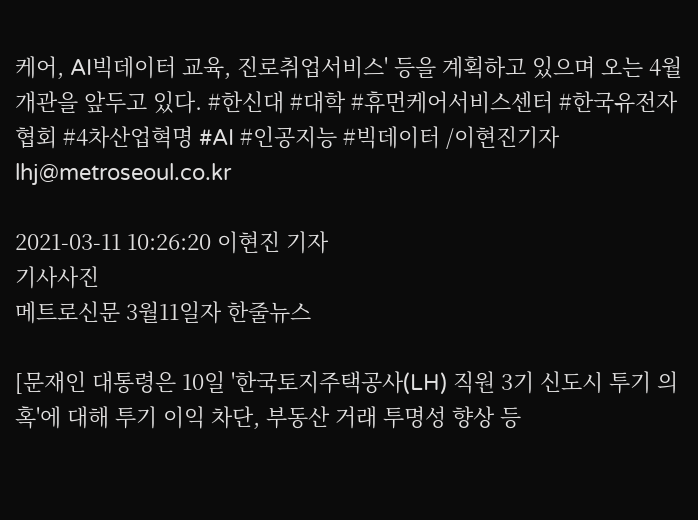케어, AI빅데이터 교육, 진로취업서비스' 등을 계획하고 있으며 오는 4월 개관을 앞두고 있다. #한신대 #대학 #휴먼케어서비스센터 #한국유전자협회 #4차산업혁명 #AI #인공지능 #빅데이터 /이현진기자 lhj@metroseoul.co.kr

2021-03-11 10:26:20 이현진 기자
기사사진
메트로신문 3월11일자 한줄뉴스

[문재인 대통령은 10일 '한국토지주택공사(LH) 직원 3기 신도시 투기 의혹'에 대해 투기 이익 차단, 부동산 거래 투명성 향상 등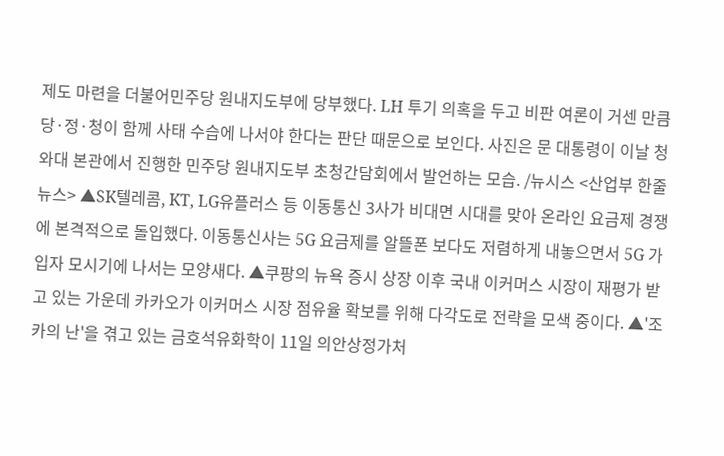제도 마련을 더불어민주당 원내지도부에 당부했다. LH 투기 의혹을 두고 비판 여론이 거센 만큼 당·정·청이 함께 사태 수습에 나서야 한다는 판단 때문으로 보인다. 사진은 문 대통령이 이날 청와대 본관에서 진행한 민주당 원내지도부 초청간담회에서 발언하는 모습. /뉴시스 <산업부 한줄뉴스> ▲SK텔레콤, KT, LG유플러스 등 이동통신 3사가 비대면 시대를 맞아 온라인 요금제 경쟁에 본격적으로 돌입했다. 이동통신사는 5G 요금제를 알뜰폰 보다도 저렴하게 내놓으면서 5G 가입자 모시기에 나서는 모양새다. ▲쿠팡의 뉴욕 증시 상장 이후 국내 이커머스 시장이 재평가 받고 있는 가운데 카카오가 이커머스 시장 점유율 확보를 위해 다각도로 전략을 모색 중이다. ▲'조카의 난'을 겪고 있는 금호석유화학이 11일 의안상정가처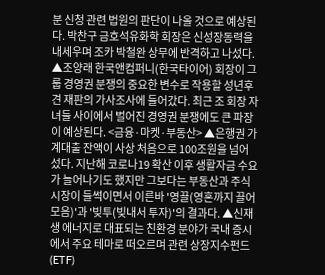분 신청 관련 법원의 판단이 나올 것으로 예상된다. 박찬구 금호석유화학 회장은 신성장동력을 내세우며 조카 박철완 상무에 반격하고 나섰다. ▲조양래 한국앤컴퍼니(한국타이어) 회장이 그룹 경영권 분쟁의 중요한 변수로 작용할 성년후견 재판의 가사조사에 들어갔다. 최근 조 회장 자녀들 사이에서 벌어진 경영권 분쟁에도 큰 파장이 예상된다. <금융·마켓·부동산> ▲은행권 가계대출 잔액이 사상 처음으로 100조원을 넘어섰다. 지난해 코로나19 확산 이후 생활자금 수요가 늘어나기도 했지만 그보다는 부동산과 주식시장이 들썩이면서 이른바 '영끌(영혼까지 끌어모음)'과 '빚투(빚내서 투자)'의 결과다. ▲신재생 에너지로 대표되는 친환경 분야가 국내 증시에서 주요 테마로 떠오르며 관련 상장지수펀드(ETF)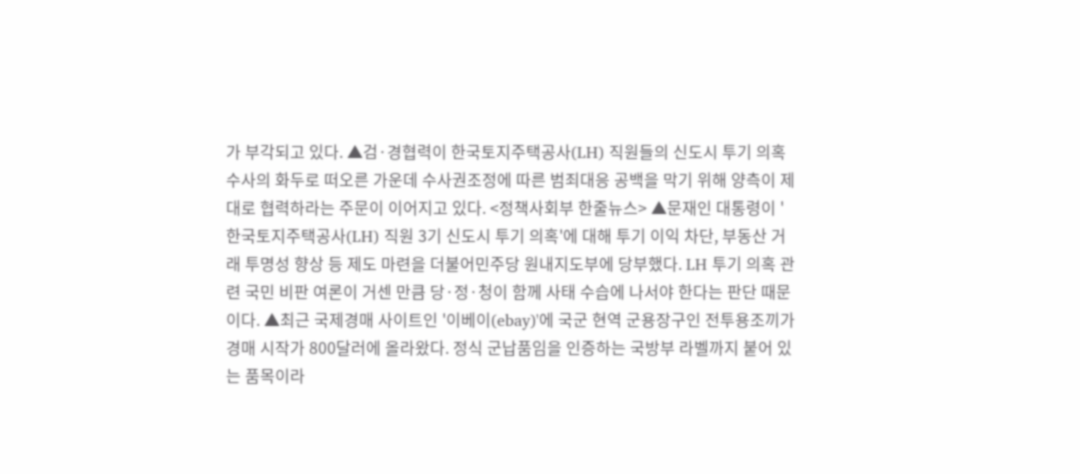가 부각되고 있다. ▲검·경협력이 한국토지주택공사(LH) 직원들의 신도시 투기 의혹 수사의 화두로 떠오른 가운데 수사권조정에 따른 범죄대응 공백을 막기 위해 양측이 제대로 협력하라는 주문이 이어지고 있다. <정책사회부 한줄뉴스> ▲문재인 대통령이 '한국토지주택공사(LH) 직원 3기 신도시 투기 의혹'에 대해 투기 이익 차단, 부동산 거래 투명성 향상 등 제도 마련을 더불어민주당 원내지도부에 당부했다. LH 투기 의혹 관련 국민 비판 여론이 거센 만큼 당·정·청이 함께 사태 수습에 나서야 한다는 판단 때문이다. ▲최근 국제경매 사이트인 '이베이(ebay)'에 국군 현역 군용장구인 전투용조끼가 경매 시작가 800달러에 올라왔다. 정식 군납품임을 인증하는 국방부 라벨까지 붙어 있는 품목이라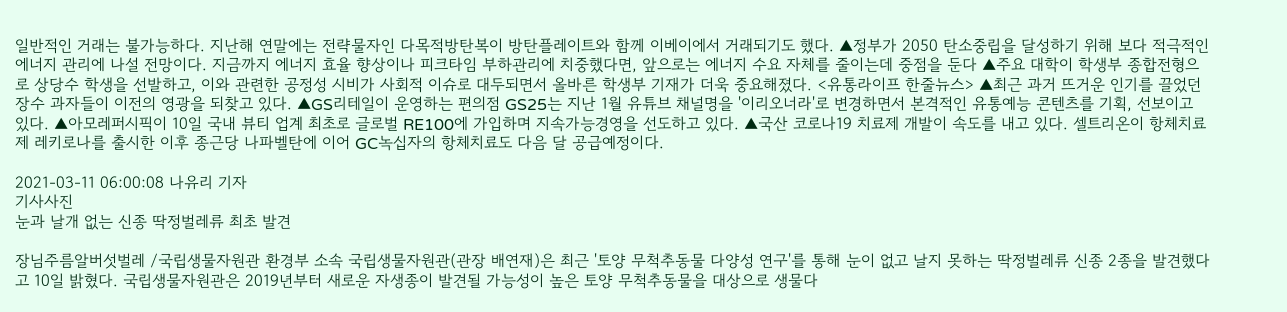일반적인 거래는 불가능하다. 지난해 연말에는 전략물자인 다목적방탄복이 방탄플레이트와 함께 이베이에서 거래되기도 했다. ▲정부가 2050 탄소중립을 달성하기 위해 보다 적극적인 에너지 관리에 나설 전망이다. 지금까지 에너지 효율 향상이나 피크타임 부하관리에 치중했다면, 앞으로는 에너지 수요 자체를 줄이는데 중점을 둔다 ▲주요 대학이 학생부 종합전형으로 상당수 학생을 선발하고, 이와 관련한 공정성 시비가 사회적 이슈로 대두되면서 올바른 학생부 기재가 더욱 중요해졌다. <유통라이프 한줄뉴스> ▲최근 과거 뜨거운 인기를 끌었던 장수 과자들이 이전의 영광을 되찾고 있다. ▲GS리테일이 운영하는 편의점 GS25는 지난 1월 유튜브 채널명을 '이리오너라'로 변경하면서 본격적인 유통예능 콘텐츠를 기획, 선보이고 있다. ▲아모레퍼시픽이 10일 국내 뷰티 업계 최초로 글로벌 RE100에 가입하며 지속가능경영을 선도하고 있다. ▲국산 코로나19 치료제 개발이 속도를 내고 있다. 셀트리온이 항체치료제 레키로나를 출시한 이후 종근당 나파벨탄에 이어 GC녹십자의 항체치료도 다음 달 공급예정이다.

2021-03-11 06:00:08 나유리 기자
기사사진
눈과 날개 없는 신종 딱정벌레류 최초 발견

장님주름알버섯벌레 /국립생물자원관 환경부 소속 국립생물자원관(관장 배연재)은 최근 '토양 무척추동물 다양성 연구'를 통해 눈이 없고 날지 못하는 딱정벌레류 신종 2종을 발견했다고 10일 밝혔다. 국립생물자원관은 2019년부터 새로운 자생종이 발견될 가능성이 높은 토양 무척추동물을 대상으로 생물다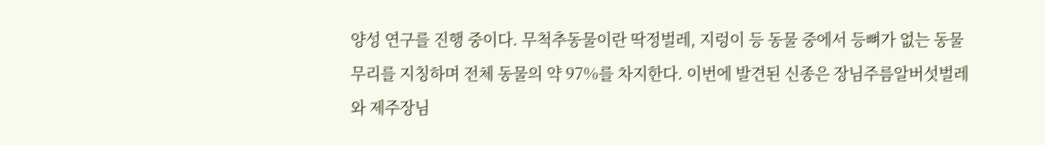양성 연구를 진행 중이다. 무척추동물이란 딱정벌레, 지렁이 등 동물 중에서 등뼈가 없는 동물 무리를 지칭하며 전체 동물의 약 97%를 차지한다. 이번에 발견된 신종은 장님주름알버섯벌레와 제주장님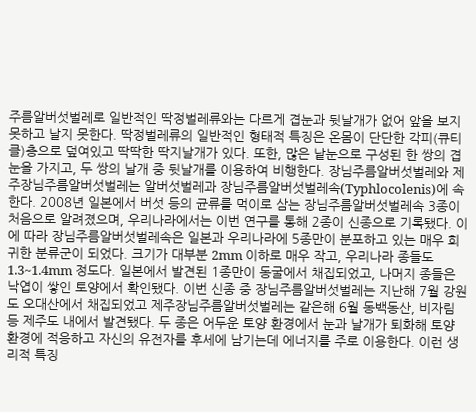주름알버섯벌레로 일반적인 딱정벌레류와는 다르게 겹눈과 뒷날개가 없어 앞을 보지 못하고 날지 못한다. 딱정벌레류의 일반적인 형태적 특징은 온몸이 단단한 각피(큐티클)층으로 덮여있고 딱딱한 딱지날개가 있다. 또한, 많은 낱눈으로 구성된 한 쌍의 겹눈을 가지고, 두 쌍의 날개 중 뒷날개를 이용하여 비행한다. 장님주름알버섯벌레와 제주장님주름알버섯벌레는 알버섯벌레과 장님주름알버섯벌레속(Typhlocolenis)에 속한다. 2008년 일본에서 버섯 등의 균류를 먹이로 삼는 장님주름알버섯벌레속 3종이 처음으로 알려졌으며, 우리나라에서는 이번 연구를 통해 2종이 신종으로 기록됐다. 이에 따라 장님주름알버섯벌레속은 일본과 우리나라에 5종만이 분포하고 있는 매우 희귀한 분류군이 되었다. 크기가 대부분 2mm 이하로 매우 작고, 우리나라 종들도 1.3~1.4mm 정도다. 일본에서 발견된 1종만이 동굴에서 채집되었고, 나머지 종들은 낙엽이 쌓인 토양에서 확인됐다. 이번 신종 중 장님주름알버섯벌레는 지난해 7월 강원도 오대산에서 채집되었고 제주장님주름알버섯벌레는 같은해 6월 동백동산, 비자림 등 제주도 내에서 발견됐다. 두 종은 어두운 토양 환경에서 눈과 날개가 퇴화해 토양 환경에 적응하고 자신의 유전자를 후세에 남기는데 에너지를 주로 이용한다. 이런 생리적 특징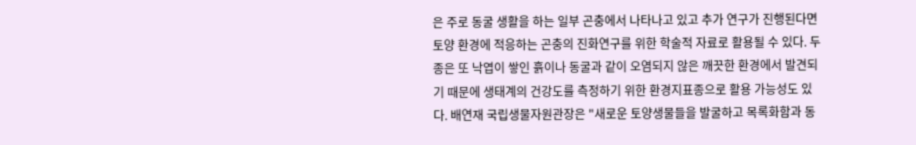은 주로 동굴 생활을 하는 일부 곤충에서 나타나고 있고 추가 연구가 진행된다면 토양 환경에 적응하는 곤충의 진화연구를 위한 학술적 자료로 활용될 수 있다. 두 종은 또 낙엽이 쌓인 흙이나 동굴과 같이 오염되지 않은 깨끗한 환경에서 발견되기 때문에 생태계의 건강도를 측정하기 위한 환경지표종으로 활용 가능성도 있다. 배연재 국립생물자원관장은 "새로운 토양생물들을 발굴하고 목록화함과 동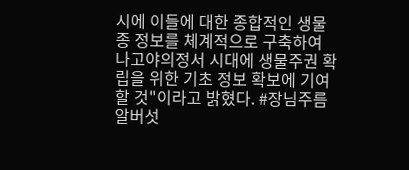시에 이들에 대한 종합적인 생물종 정보를 체계적으로 구축하여 나고야의정서 시대에 생물주권 확립을 위한 기초 정보 확보에 기여할 것"이라고 밝혔다. #장님주름알버섯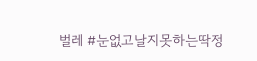벌레 #눈없고날지못하는딱정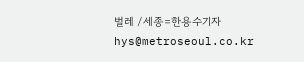벌레 /세종=한용수기자 hys@metroseoul.co.kr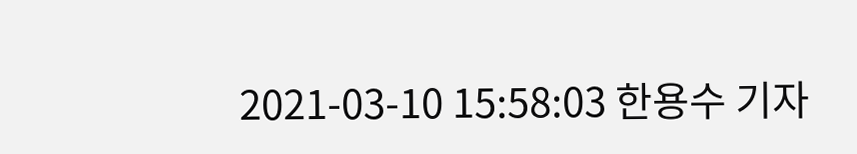2021-03-10 15:58:03 한용수 기자